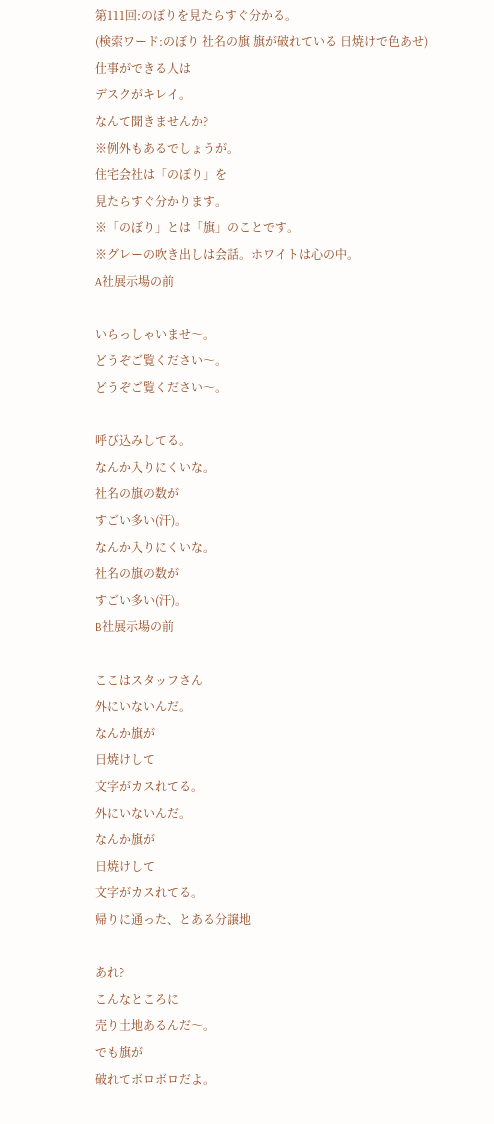第111回:のぼりを見たらすぐ分かる。
(検索ワード:のぼり 社名の旗 旗が破れている 日焼けで色あせ)
仕事ができる人は
デスクがキレイ。
なんて聞きませんか?
※例外もあるでしょうが。
住宅会社は「のぼり」を
見たらすぐ分かります。
※「のぼり」とは「旗」のことです。
※グレーの吹き出しは会話。ホワイトは心の中。
A社展示場の前

いらっしゃいませ〜。
どうぞご覧ください〜。
どうぞご覧ください〜。

呼び込みしてる。
なんか入りにくいな。
社名の旗の数が
すごい多い(汗)。
なんか入りにくいな。
社名の旗の数が
すごい多い(汗)。
B社展示場の前

ここはスタッフさん
外にいないんだ。
なんか旗が
日焼けして
文字がカスれてる。
外にいないんだ。
なんか旗が
日焼けして
文字がカスれてる。
帰りに通った、とある分譲地

あれ?
こんなところに
売り土地あるんだ〜。
でも旗が
破れてボロボロだよ。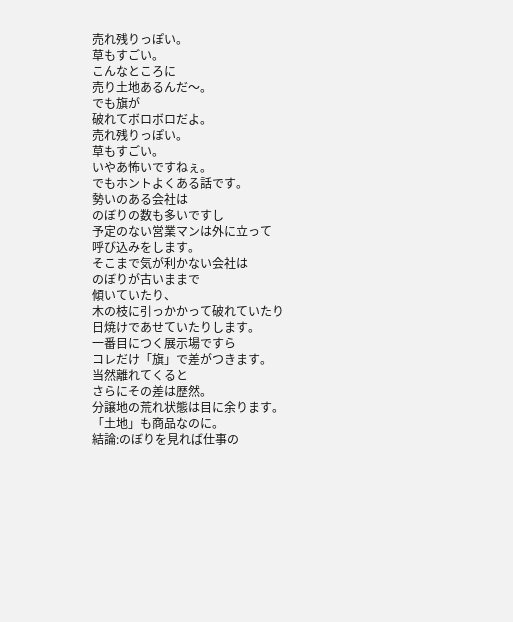売れ残りっぽい。
草もすごい。
こんなところに
売り土地あるんだ〜。
でも旗が
破れてボロボロだよ。
売れ残りっぽい。
草もすごい。
いやあ怖いですねぇ。
でもホントよくある話です。
勢いのある会社は
のぼりの数も多いですし
予定のない営業マンは外に立って
呼び込みをします。
そこまで気が利かない会社は
のぼりが古いままで
傾いていたり、
木の枝に引っかかって破れていたり
日焼けであせていたりします。
一番目につく展示場ですら
コレだけ「旗」で差がつきます。
当然離れてくると
さらにその差は歴然。
分譲地の荒れ状態は目に余ります。
「土地」も商品なのに。
結論:のぼりを見れば仕事の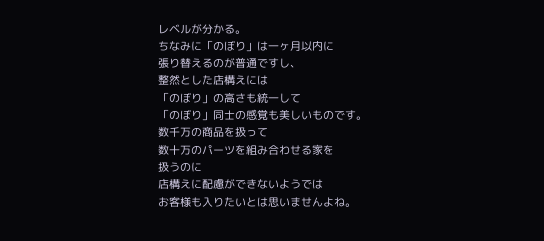レベルが分かる。
ちなみに「のぼり」は一ヶ月以内に
張り替えるのが普通ですし、
整然とした店構えには
「のぼり」の高さも統一して
「のぼり」同士の感覚も美しいものです。
数千万の商品を扱って
数十万のパーツを組み合わせる家を
扱うのに
店構えに配慮ができないようでは
お客様も入りたいとは思いませんよね。